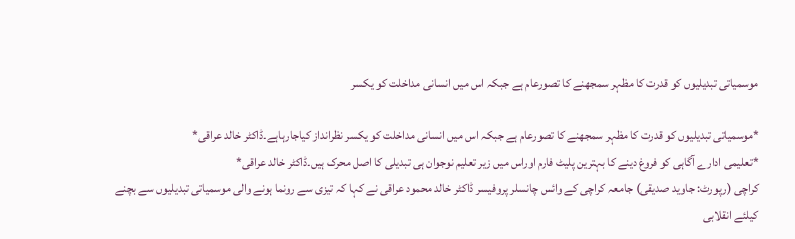موسمیاتی تبدیلیوں کو قدرت کا مظہر سمجھنے کا تصورعام ہے جبکہ اس میں انسانی مداخلت کو یکسر

*موسمیاتی تبدیلیوں کو قدرت کا مظہر سمجھنے کا تصورعام ہے جبکہ اس میں انسانی مداخلت کو یکسر نظرانداز کیاجارہاہے۔ڈاکٹر خالد عراقی*
*تعلیمی ادارے آگاہی کو فروغ دینے کا بہترین پلیٹ فارم اوراس میں زیر تعلیم نوجوان ہی تبدیلی کا اصل محرک ہیں۔ڈاکٹر خالد عراقی*
کراچی (رپورٹ: جاوید صدیقی) جامعہ کراچی کے وائس چانسلر پروفیسر ڈاکٹر خالد محمود عراقی نے کہا کہ تیزی سے رونما ہونے والی موسمیاتی تبدیلیوں سے بچنے کیلئے انقلابی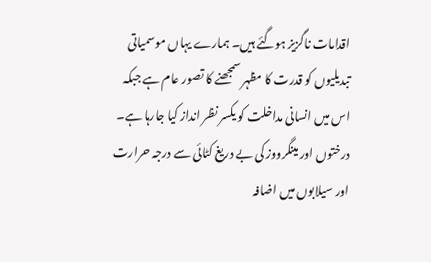اقدامات ناگزیز ہوگئے ہیں۔ ہمارے یہاں موسمیاتی تبدیلیوں کو قدرت کا مظہر سمجھنے کا تصور عام ہے جبکہ اس میں انسانی مداخلت کو یکسر نظر انداز کیا جارہا ہے۔ درختوں اور مینگرووز کی بے دریغ کٹائی سے درجہ حرارت اور سیلابوں میں اضافہ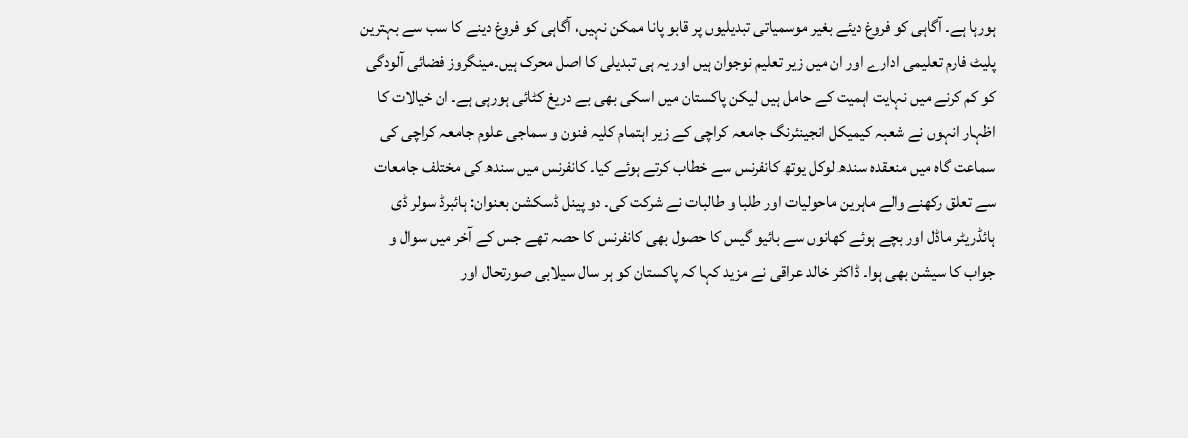ہورہا ہے۔ آگاہی کو فروغ دیئے بغیر موسمیاتی تبدیلیوں پر قابو پانا ممکن نہیں، آگاہی کو فروغ دینے کا سب سے بہترین پلیٹ فارم تعلیمی ادارے اور ان میں زیر تعلیم نوجوان ہیں اور یہ ہی تبدیلی کا اصل محرک ہیں۔مینگروز فضائی آلودگی کو کم کرنے میں نہایت اہمیت کے حامل ہیں لیکن پاکستان میں اسکی بھی بے دریغ کٹائی ہورہی ہے۔ ان خیالات کا اظہار انہوں نے شعبہ کیمیکل انجینئرنگ جامعہ کراچی کے زیر اہتمام کلیہ فنون و سماجی علوم جامعہ کراچی کی سماعت گاہ میں منعقدہ سندھ لوکل یوتھ کانفرنس سے خطاب کرتے ہوئے کیا۔ کانفرنس میں سندھ کی مختلف جامعات سے تعلق رکھنے والے ماہرین ماحولیات اور طلبا و طالبات نے شرکت کی۔ دو پینل ڈسکشن بعنوان: ہائبرڈ سولر ڈی ہائڈریٹر ماڈل اور بچے ہوئے کھانوں سے بائیو گیس کا حصول بھی کانفرنس کا حصہ تھے جس کے آخر میں سوال و جواب کا سیشن بھی ہوا۔ ڈاکٹر خالد عراقی نے مزید کہا کہ پاکستان کو ہر سال سیلابی صورتحال اور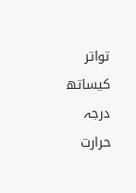تواتر کیساتھ درجہ حرارت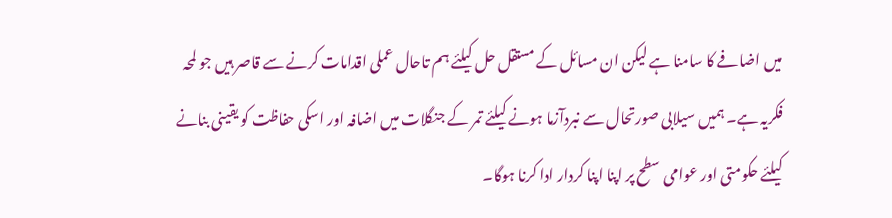میں اضافے کا سامنا ہے لیکن ان مسائل کے مستقل حل کیلئے ہم تاحال عملی اقدامات کرنے سے قاصر ہیں جو لمحہ فکریہ ہے۔ ہمیں سیلابی صورتحال سے نبردآزما ہونے کیلئے تمر کے جنگلات میں اضافہ اور اسکی حفاظت کو یقینی بنانے کیلئے حکومتی اور عوامی سطح پر اپنا اپنا کردار ادا کرنا ہوگا۔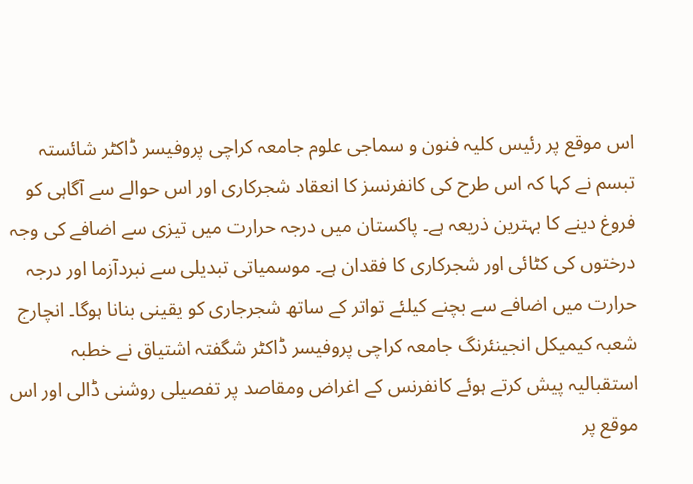اس موقع پر رئیس کلیہ فنون و سماجی علوم جامعہ کراچی پروفیسر ڈاکٹر شائستہ تبسم نے کہا کہ اس طرح کی کانفرنسز کا انعقاد شجرکاری اور اس حوالے سے آگاہی کو فروغ دینے کا بہترین ذریعہ ہے۔ پاکستان میں درجہ حرارت میں تیزی سے اضافے کی وجہ درختوں کی کٹائی اور شجرکاری کا فقدان ہے۔ موسمیاتی تبدیلی سے نبردآزما اور درجہ حرارت میں اضافے سے بچنے کیلئے تواتر کے ساتھ شجرجاری کو یقینی بنانا ہوگا۔ انچارج شعبہ کیمیکل انجینئرنگ جامعہ کراچی پروفیسر ڈاکٹر شگفتہ اشتیاق نے خطبہ استقبالیہ پیش کرتے ہوئے کانفرنس کے اغراض ومقاصد پر تفصیلی روشنی ڈالی اور اس موقع پر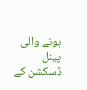ہونے والی پینل ڈسکشن کے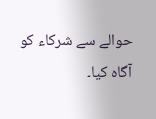حوالے سے شرکاء کو آگاہ کیا۔